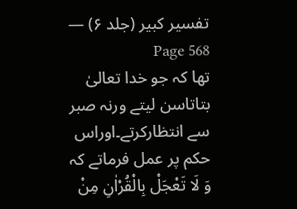تفسیر کبیر (جلد ۶) — Page 568
تھا کہ جو خدا تعالیٰ بتاتاسن لیتے ورنہ صبر سے انتظارکرتے۔اوراس حکم پر عمل فرماتے کہ وَ لَا تَعْجَلْ بِالْقُرْاٰنِ مِنْ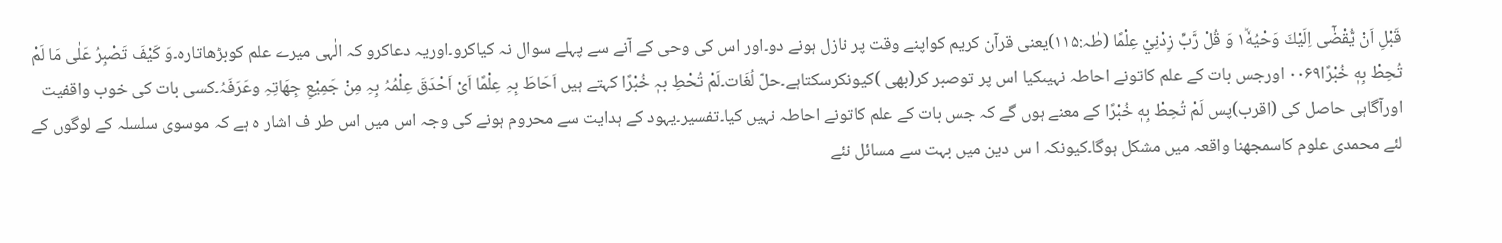قَبْلِ اَنْ يُّقْضٰۤى اِلَيْكَ وَحْيُهٗ١ٞ وَ قُلْ رَّبِّ زِدْنِيْ عِلْمًا (طٰہ:۱۱۵)یعنی قرآن کریم کواپنے وقت پر نازل ہونے دو۔اور اس کی وحی کے آنے سے پہلے سوال نہ کیاکرو۔اوریہ دعاکرو کہ الٰہی میرے علم کوبڑھاتارہ۔وَ كَيْفَ تَصْبِرُ عَلٰى مَا لَمْ تُحِطْ بِهٖ خُبْرًا۰۰۶۹ اورجس بات کے علم کاتونے احاطہ نہیںکیا اس پر توصبر کر(بھی )کیونکرسکتاہے۔حلّ لُغَات۔لَمْ تُحْطِ بہٖ خُبْرًا کہتے ہیں اَحَاطَ بِہِ عِلْمًا اَیْ اَحْدَقَ عِلْمُہُ بِہِ مِنْ جَمِیْعِ جِھَاتِہِ وعَرَفَہُ۔کسی بات کی خوب واقفیت اورآگاہی حاصل کی (اقرب)پس لَمْ تُحِطْ بِهٖ خُبْرًا کے معنے ہوں گے کہ جس بات کے علم کاتونے احاطہ نہیں کیا۔تفسیر۔یہود کے ہدایت سے محروم ہونے کی وجہ اس میں اس طر ف اشار ہ ہے کہ موسوی سلسلہ کے لوگوں کے لئے محمدی علوم کاسمجھنا واقعہ میں مشکل ہوگا۔کیونکہ ا س دین میں بہت سے مسائل نئے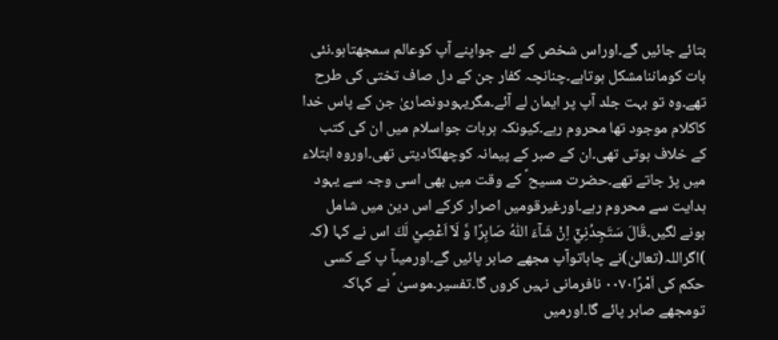بتائے جائیں گے۔اوراس شخص کے لئے جواپنے آپ کوعالم سمجھتاہو۔نئی بات کوماننامشکل ہوتاہے۔چنانچہ کفار جن کے دل صاف تختی کی طرح تھے۔وہ تو بہت جلد آپ پر ایمان لے آئے۔مگریہودونصاریٰ جن کے پاس خدا کاکلام موجود تھا محروم رہے۔کیونکہ ہربات جواسلام میں ان کی کتب کے خلاف ہوتی تھی۔ان کے صبر کے پیمانہ کوچھلکادیتی تھی۔اوروہ ابتلاء میں پڑ جاتے تھے۔حضرت مسیح ؑ کے وقت میں بھی اسی وجہ سے یہود ہدایت سے محروم رہے۔اورغیرقومیں اصرار کرکے اس دین میں شامل ہونے لگیں۔قَالَ سَتَجِدُنِيْۤ اِنْ شَآءَ اللّٰهُ صَابِرًا وَّ لَاۤ اَعْصِيْ لَكَ اس نے کہا (کہ )اگراللہ(تعالیٰ)نے چاہاتوآپ مجھے صابر پائیں گے۔اورمیںآ پ کے کسی حکم کی اَمْرًا۰۰۷۰ نافرمانی نہیں کروں گا۔تفسیر۔موسیٰ ؑ نے کہاکہ تومجھے صابر پائے گا۔اورمیں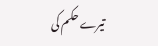تیرے حکم کی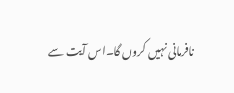نافرمانی نہیں کروں گا۔اس آیت سے